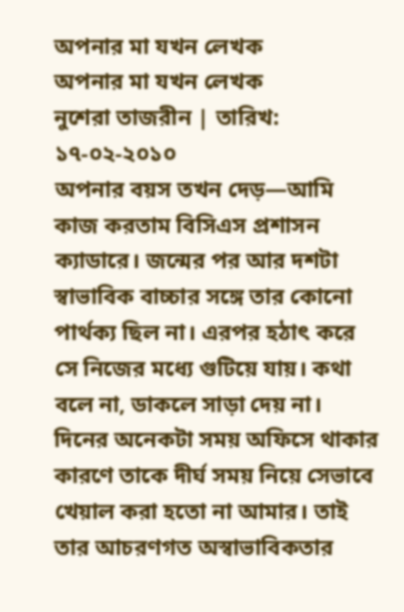অপনার মা যখন লেখক
অপনার মা যখন লেখক
নুশেরা তাজরীন | তারিখ: ১৭-০২-২০১০
অপনার বয়স তখন দেড়—আমি কাজ করতাম বিসিএস প্রশাসন ক্যাডারে। জন্মের পর আর দশটা স্বাভাবিক বাচ্চার সঙ্গে তার কোনো পার্থক্য ছিল না। এরপর হঠাৎ করে সে নিজের মধ্যে গুটিয়ে যায়। কথা বলে না, ডাকলে সাড়া দেয় না। দিনের অনেকটা সময় অফিসে থাকার কারণে তাকে দীর্ঘ সময় নিয়ে সেভাবে খেয়াল করা হতো না আমার। তাই তার আচরণগত অস্বাভাবিকতার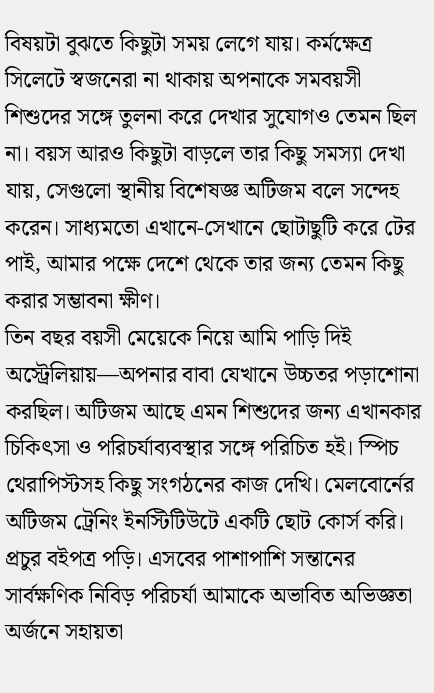বিষয়টা বুঝতে কিছুটা সময় লেগে যায়। কর্মক্ষেত্র সিলেটে স্বজনেরা না থাকায় অপনাকে সমবয়সী শিশুদের সঙ্গে তুলনা করে দেখার সুযোগও তেমন ছিল না। বয়স আরও কিছুটা বাড়লে তার কিছু সমস্যা দেখা যায়, সেগুলো স্থানীয় বিশেষজ্ঞ অটিজম বলে সন্দেহ করেন। সাধ্যমতো এখানে-সেখানে ছোটাছুটি করে টের পাই, আমার পক্ষে দেশে থেকে তার জন্য তেমন কিছু করার সম্ভাবনা ক্ষীণ।
তিন বছর বয়সী মেয়েকে নিয়ে আমি পাড়ি দিই অস্ট্রেলিয়ায়—অপনার বাবা যেখানে উচ্চতর পড়াশোনা করছিল। অটিজম আছে এমন শিশুদের জন্য এখানকার চিকিৎসা ও পরিচর্যাব্যবস্থার সঙ্গে পরিচিত হই। স্পিচ থেরাপিস্টসহ কিছু সংগঠনের কাজ দেখি। মেলবোর্নের অটিজম ট্রেনিং ইনস্টিটিউটে একটি ছোট কোর্স করি। প্রচুর বইপত্র পড়ি। এসবের পাশাপাশি সন্তানের সার্বক্ষণিক নিবিড় পরিচর্যা আমাকে অভাবিত অভিজ্ঞতা অর্জনে সহায়তা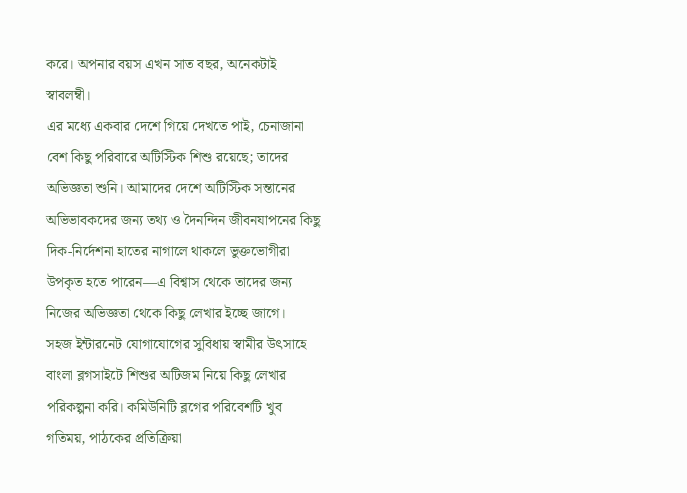করে। অপনার বয়স এখন সাত বছর, অনেকটাই স্বাবলম্বী।
এর মধ্যে একবার দেশে গিয়ে দেখতে পাই, চেনাজানা বেশ কিছু পরিবারে অটিস্টিক শিশু রয়েছে; তাদের অভিজ্ঞতা শুনি। আমাদের দেশে অটিস্টিক সন্তানের অভিভাবকদের জন্য তথ্য ও দৈনন্দিন জীবনযাপনের কিছু দিক-নির্দেশনা হাতের নাগালে থাকলে ভুক্তভোগীরা উপকৃত হতে পারেন—এ বিশ্বাস থেকে তাদের জন্য নিজের অভিজ্ঞতা থেকে কিছু লেখার ইচ্ছে জাগে।
সহজ ইন্টারনেট যোগাযোগের সুবিধায় স্বামীর উৎসাহে বাংলা ব্লগসাইটে শিশুর অটিজম নিয়ে কিছু লেখার পরিকল্পনা করি। কমিউনিটি ব্লগের পরিবেশটি খুব গতিময়, পাঠকের প্রতিক্রিয়া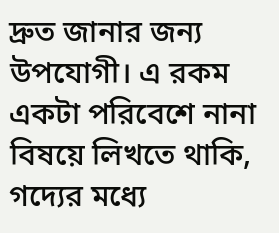দ্রুত জানার জন্য উপযোগী। এ রকম একটা পরিবেশে নানা বিষয়ে লিখতে থাকি, গদ্যের মধ্যে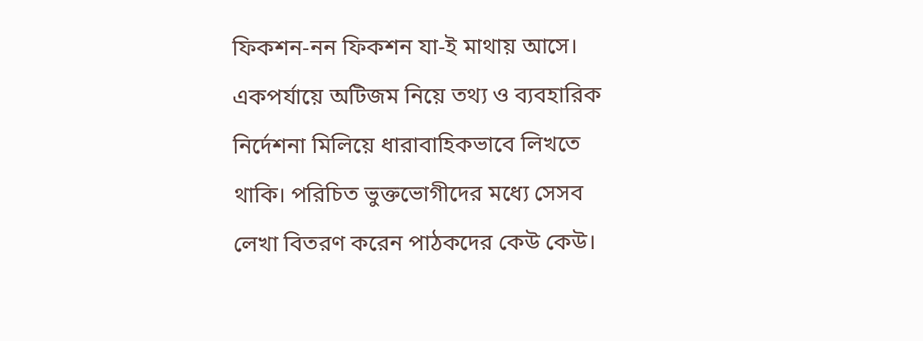ফিকশন-নন ফিকশন যা-ই মাথায় আসে। একপর্যায়ে অটিজম নিয়ে তথ্য ও ব্যবহারিক নির্দেশনা মিলিয়ে ধারাবাহিকভাবে লিখতে থাকি। পরিচিত ভুক্তভোগীদের মধ্যে সেসব লেখা বিতরণ করেন পাঠকদের কেউ কেউ।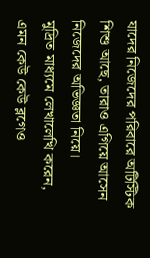যাদের নিজেদের পরিবারে অটিস্টিক শিশু আছে, তারাও এগিয়ে আসেন নিজেদের অভিজ্ঞতা নিয়ে।
মুদ্রিত মাধ্যমে লেখালেখি করেন, এমন কেউ কেউ ব্লগেও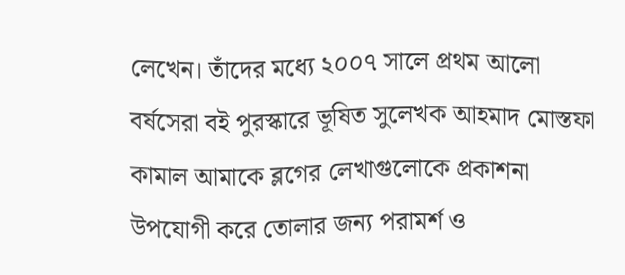লেখেন। তাঁদের মধ্যে ২০০৭ সালে প্রথম আলো বর্ষসেরা বই পুরস্কারে ভূষিত সুলেখক আহমাদ মোস্তফা কামাল আমাকে ব্লগের লেখাগুলোকে প্রকাশনা উপযোগী করে তোলার জন্য পরামর্শ ও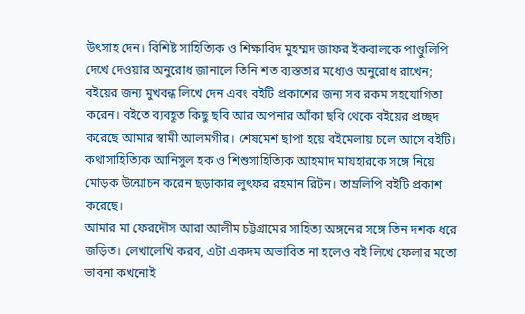উৎসাহ দেন। বিশিষ্ট সাহিত্যিক ও শিক্ষাবিদ মুহম্মদ জাফর ইকবালকে পাণ্ডুলিপি দেখে দেওয়ার অনুরোধ জানালে তিনি শত ব্যস্ততার মধ্যেও অনুরোধ রাখেন; বইয়ের জন্য মুখবন্ধ লিখে দেন এবং বইটি প্রকাশের জন্য সব রকম সহযোগিতা করেন। বইতে ব্যবহূত কিছু ছবি আর অপনার আঁকা ছবি থেকে বইয়ের প্রচ্ছদ করেছে আমার স্বামী আলমগীর। শেষমেশ ছাপা হয়ে বইমেলায় চলে আসে বইটি। কথাসাহিত্যিক আনিসুল হক ও শিশুসাহিত্যিক আহমাদ মাযহারকে সঙ্গে নিয়ে মোড়ক উন্মোচন করেন ছড়াকার লুৎফর রহমান রিটন। তাম্রলিপি বইটি প্রকাশ করেছে।
আমার মা ফেরদৌস আরা আলীম চট্টগ্রামের সাহিত্য অঙ্গনের সঙ্গে তিন দশক ধরে জড়িত। লেখালেখি করব, এটা একদম অভাবিত না হলেও বই লিখে ফেলার মতো ভাবনা কখনোই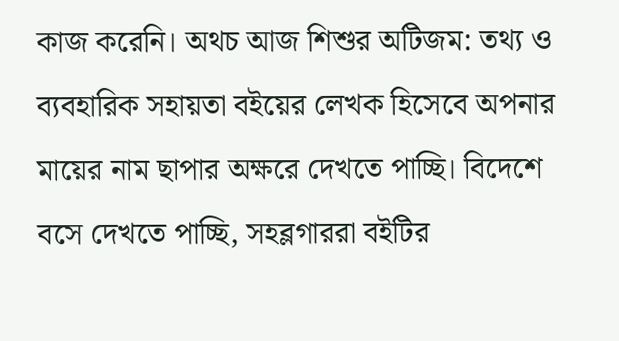কাজ করেনি। অথচ আজ শিশুর অটিজম: তথ্য ও ব্যবহারিক সহায়তা বইয়ের লেখক হিসেবে অপনার মায়ের নাম ছাপার অক্ষরে দেখতে পাচ্ছি। বিদেশে বসে দেখতে পাচ্ছি, সহব্লগাররা বইটির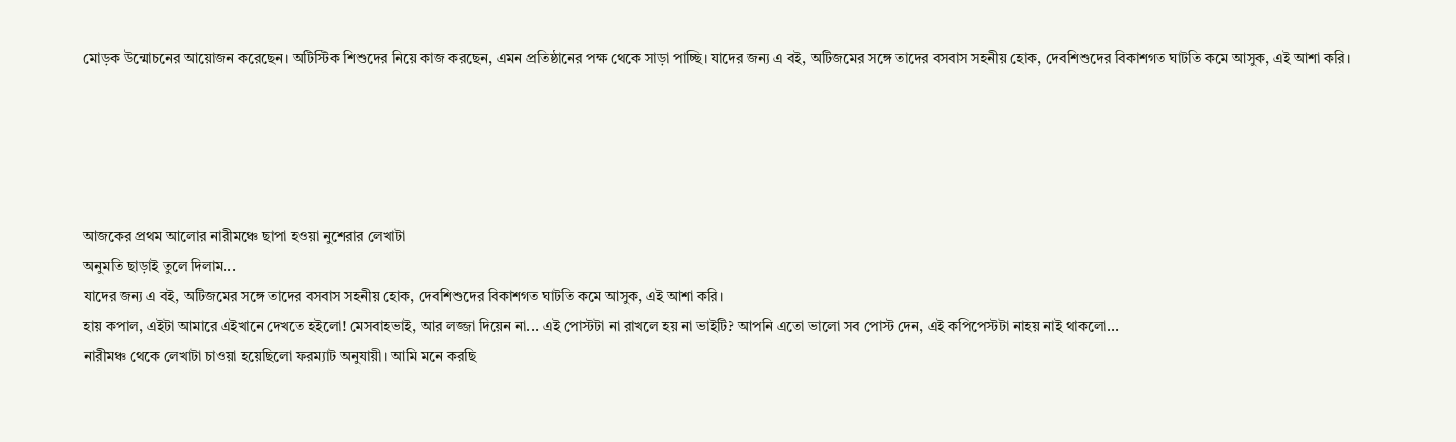মোড়ক উন্মোচনের আয়োজন করেছেন। অটিস্টিক শিশুদের নিয়ে কাজ করছেন, এমন প্রতিষ্ঠানের পক্ষ থেকে সাড়া পাচ্ছি। যাদের জন্য এ বই, অটিজমের সঙ্গে তাদের বসবাস সহনীয় হোক, দেবশিশুদের বিকাশগত ঘাটতি কমে আসুক, এই আশা করি।





আজকের প্রথম আলোর নারীমঞ্চে ছাপা হওয়া নুশেরার লেখাটা
অনুমতি ছাড়াই তুলে দিলাম...
যাদের জন্য এ বই, অটিজমের সঙ্গে তাদের বসবাস সহনীয় হোক, দেবশিশুদের বিকাশগত ঘাটতি কমে আসুক, এই আশা করি।
হায় কপাল, এইটা আমারে এইখানে দেখতে হইলো! মেসবাহভাই, আর লজ্জা দিয়েন না... এই পোস্টটা না রাখলে হয় না ভাইটি? আপনি এতো ভালো সব পোস্ট দেন, এই কপিপেস্টটা নাহয় নাই থাকলো...
নারীমঞ্চ থেকে লেখাটা চাওয়া হয়েছিলো ফরম্যাট অনুযায়ী। আমি মনে করছি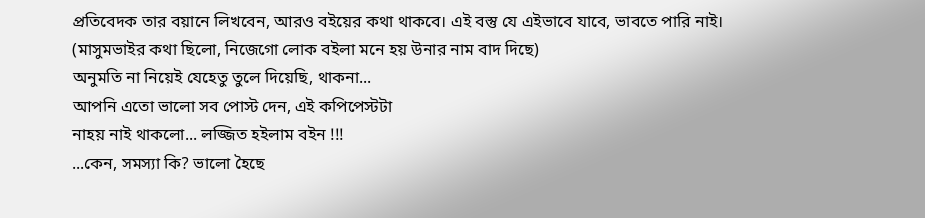প্রতিবেদক তার বয়ানে লিখবেন, আরও বইয়ের কথা থাকবে। এই বস্তু যে এইভাবে যাবে, ভাবতে পারি নাই। (মাসুমভাইর কথা ছিলো, নিজেগো লোক বইলা মনে হয় উনার নাম বাদ দিছে)
অনুমতি না নিয়েই যেহেতু তুলে দিয়েছি, থাকনা...
আপনি এতো ভালো সব পোস্ট দেন, এই কপিপেস্টটা
নাহয় নাই থাকলো... লজ্জিত হইলাম বইন !!!
...কেন, সমস্যা কি? ভালো হৈছে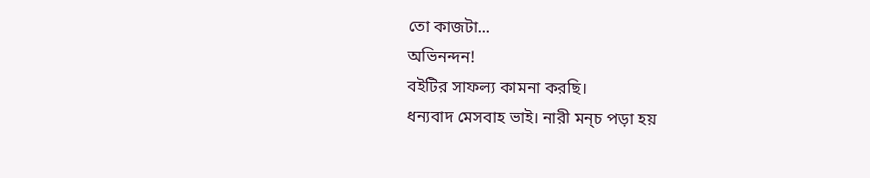তো কাজটা...
অভিনন্দন!
বইটির সাফল্য কামনা করছি।
ধন্যবাদ মেসবাহ ভাই। নারী মন্চ পড়া হয়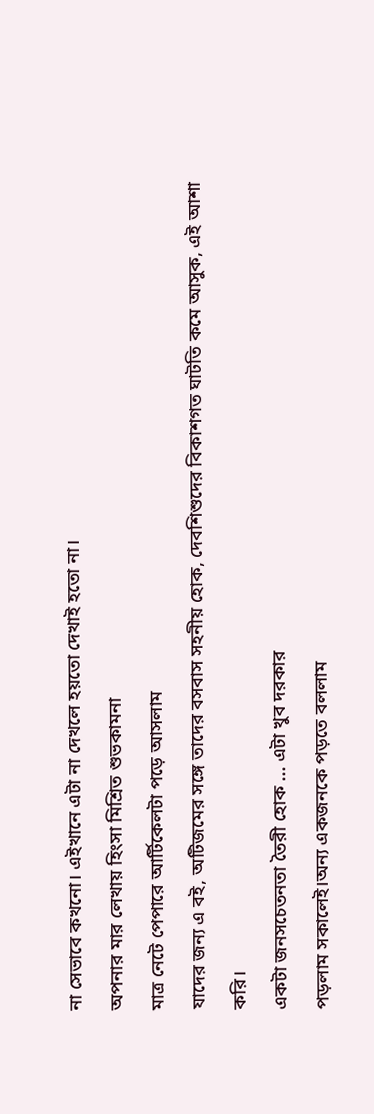না সেভাবে কখনো। এইখানে এটা না দেখলে হয়তো দেখাই হতো না।
অপনার মার লেখায় হিংসা মিশ্রিত শুভকামনা
মাত্র নেটে পেপারে আর্টিকেলটা পড়ে আসলাম
যাদের জন্য এ বই, অটিজমের সঙ্গে তাদের বসবাস সহনীয় হোক, দেবশিশুদের বিকাশগত ঘাটতি কমে আসুক, এই আশা করি।
একটা জনসচেতনতা তৈরী হোক ... এটা খুব দরকার
পড়লাম সকালেই।অন্য একজনকে পড়তে বললাম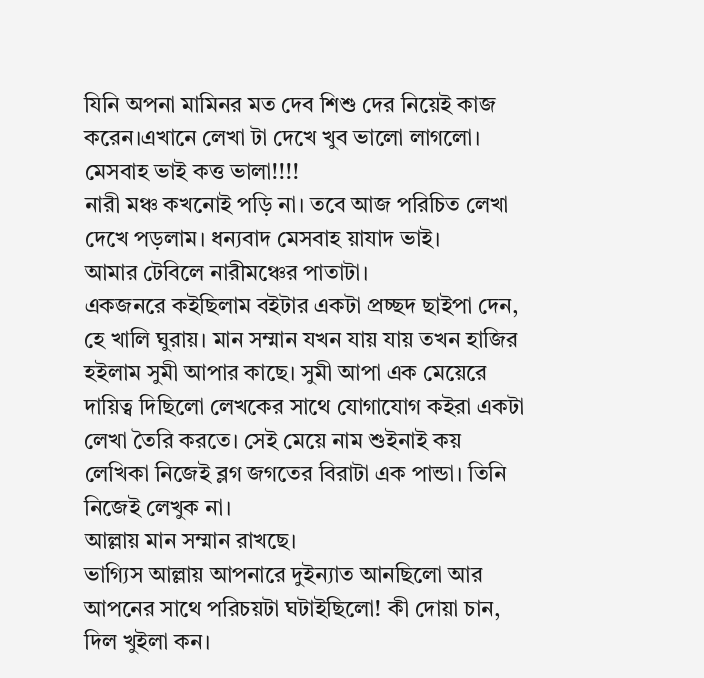যিনি অপনা মামিনর মত দেব শিশু দের নিয়েই কাজ করেন।এখানে লেখা টা দেখে খুব ভালো লাগলো। মেসবাহ ভাই কত্ত ভালা!!!!
নারী মঞ্চ কখনোই পড়ি না। তবে আজ পরিচিত লেখা দেখে পড়লাম। ধন্যবাদ মেসবাহ য়াযাদ ভাই।
আমার টেবিলে নারীমঞ্চের পাতাটা।
একজনরে কইছিলাম বইটার একটা প্রচ্ছদ ছাইপা দেন, হে খালি ঘুরায়। মান সম্মান যখন যায় যায় তখন হাজির হইলাম সুমী আপার কাছে। সুমী আপা এক মেয়েরে দায়িত্ব দিছিলো লেখকের সাথে যোগাযোগ কইরা একটা লেখা তৈরি করতে। সেই মেয়ে নাম শুইনাই কয় লেখিকা নিজেই ব্লগ জগতের বিরাটা এক পান্ডা। তিনি নিজেই লেখুক না।
আল্লায় মান সম্মান রাখছে।
ভাগ্যিস আল্লায় আপনারে দুইন্যাত আনছিলো আর আপনের সাথে পরিচয়টা ঘটাইছিলো! কী দোয়া চান, দিল খুইলা কন।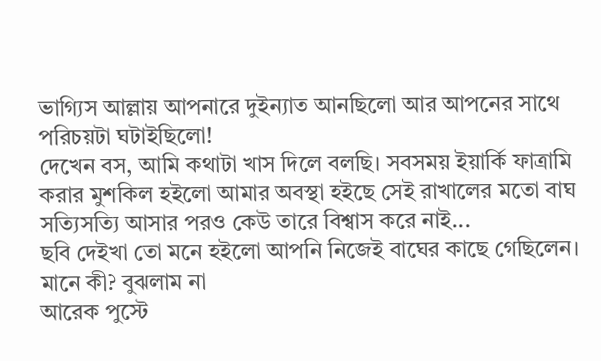ভাগ্যিস আল্লায় আপনারে দুইন্যাত আনছিলো আর আপনের সাথে পরিচয়টা ঘটাইছিলো!
দেখেন বস, আমি কথাটা খাস দিলে বলছি। সবসময় ইয়ার্কি ফাত্রামি করার মুশকিল হইলো আমার অবস্থা হইছে সেই রাখালের মতো বাঘ সত্যিসত্যি আসার পরও কেউ তারে বিশ্বাস করে নাই...
ছবি দেইখা তো মনে হইলো আপনি নিজেই বাঘের কাছে গেছিলেন।
মানে কী? বুঝলাম না
আরেক পুস্টে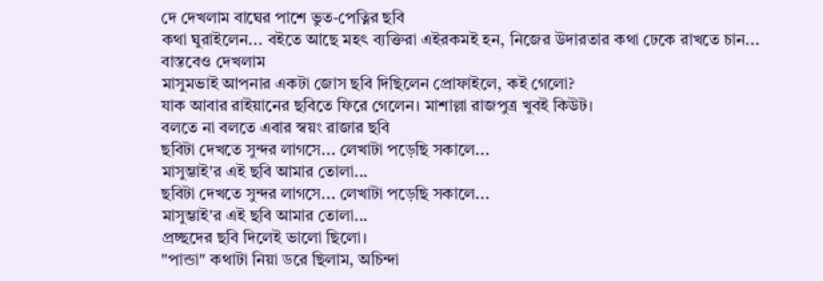দে দেখলাম বাঘের পাশে ভুত-পেত্নির ছবি
কথা ঘুরাইলেন... বইতে আছে মহৎ ব্যক্তিরা এইরকমই হন, নিজের উদারতার কথা ঢেকে রাখতে চান... বাস্তবেও দেখলাম
মাসুমভাই আপনার একটা জোস ছবি দিছিলেন প্রোফাইলে, কই গেলো?
যাক আবার রাইয়ানের ছবিতে ফিরে গেলেন। মাশাল্লা রাজপুত্র খুবই কিউট।
বলতে না বলতে এবার স্বয়ং রাজার ছবি
ছবিটা দেখতে সুন্দর লাগসে... লেখাটা পড়েছি সকালে...
মাসুম্ভাই'র এই ছবি আমার তোলা...
ছবিটা দেখতে সুন্দর লাগসে... লেখাটা পড়েছি সকালে...
মাসুম্ভাই'র এই ছবি আমার তোলা...
প্রচ্ছদের ছবি দিলেই ভালো ছিলো।
"পান্ডা" কথাটা নিয়া ডরে ছিলাম, অচিন্দা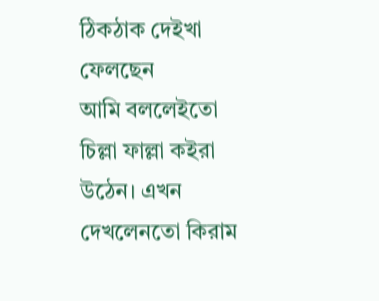ঠিকঠাক দেইখা ফেলছেন
আমি বললেইতো চিল্লা ফাল্লা কইরা উঠেন। এখন দেখলেনতো কিরাম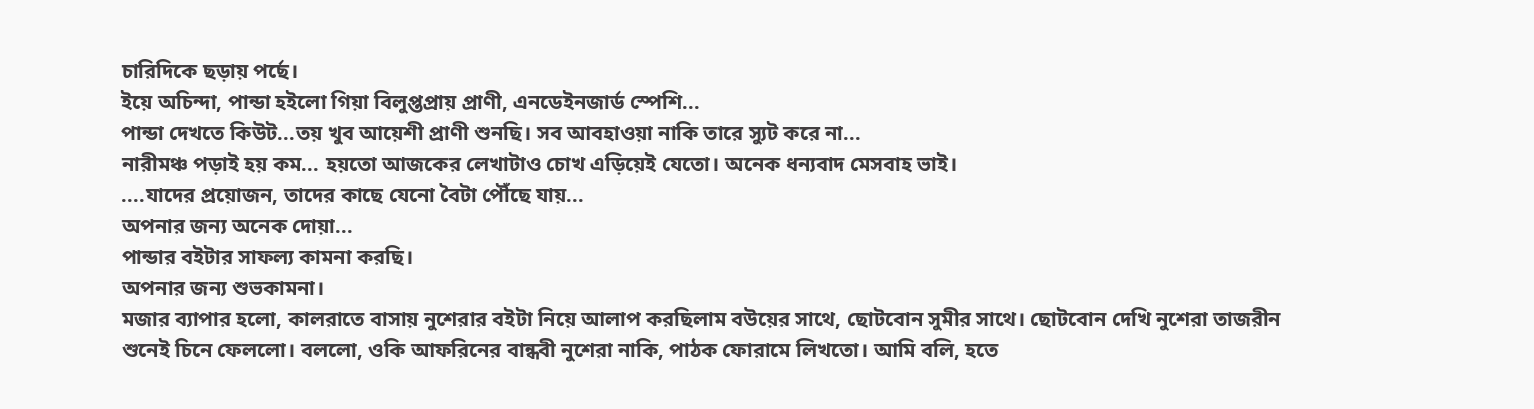চারিদিকে ছড়ায় পর্ছে।
ইয়ে অচিন্দা, পান্ডা হইলো গিয়া বিলুপ্তপ্রায় প্রাণী, এনডেইনজার্ড স্পেশি...
পান্ডা দেখতে কিউট...তয় খুব আয়েশী প্রাণী শুনছি। সব আবহাওয়া নাকি তারে স্যুট করে না...
নারীমঞ্চ পড়াই হয় কম... হয়তো আজকের লেখাটাও চোখ এড়িয়েই যেতো। অনেক ধন্যবাদ মেসবাহ ভাই।
....যাদের প্রয়োজন, তাদের কাছে যেনো বৈটা পৌঁছে যায়...
অপনার জন্য অনেক দোয়া...
পান্ডার বইটার সাফল্য কামনা করছি।
অপনার জন্য শুভকামনা।
মজার ব্যাপার হলো, কালরাতে বাসায় নুশেরার বইটা নিয়ে আলাপ করছিলাম বউয়ের সাথে, ছোটবোন সুমীর সাথে। ছোটবোন দেখি নুশেরা তাজরীন শুনেই চিনে ফেললো। বললো, ওকি আফরিনের বান্ধবী নুশেরা নাকি, পাঠক ফোরামে লিখতো। আমি বলি, হতে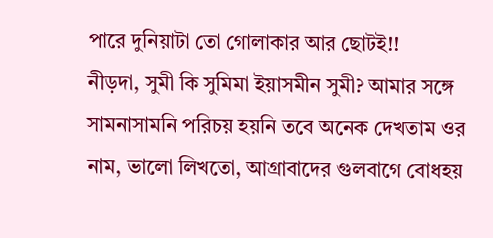পারে দুনিয়াটা তো গোলাকার আর ছোটই!!
নীড়দা, সুমী কি সুমিমা ইয়াসমীন সুমী? আমার সঙ্গে সামনাসামনি পরিচয় হয়নি তবে অনেক দেখতাম ওর নাম, ভালো লিখতো, আগ্রাবাদের গুলবাগে বোধহয়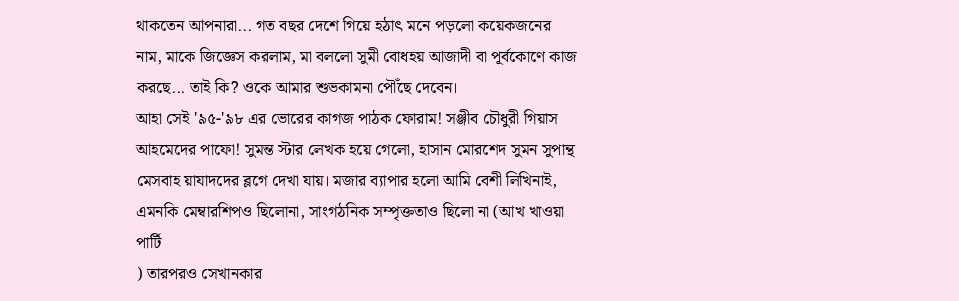থাকতেন আপনারা... গত বছর দেশে গিয়ে হঠাৎ মনে পড়লো কয়েকজনের নাম, মাকে জিজ্ঞেস করলাম, মা বললো সুমী বোধহয় আজাদী বা পূর্বকোণে কাজ করছে... তাই কি? ওকে আমার শুভকামনা পৌঁছে দেবেন।
আহা সেই '৯৫-'৯৮ এর ভোরের কাগজ পাঠক ফোরাম! সঞ্জীব চৌধুরী গিয়াস আহমেদের পাফো! সুমন্ত স্টার লেখক হয়ে গেলো, হাসান মোরশেদ সুমন সুপান্থ মেসবাহ য়াযাদদের ব্লগে দেখা যায়। মজার ব্যাপার হলো আমি বেশী লিখিনাই, এমনকি মেম্বারশিপও ছিলোনা, সাংগঠনিক সম্পৃক্ততাও ছিলো না (আখ খাওয়া পার্টি
) তারপরও সেখানকার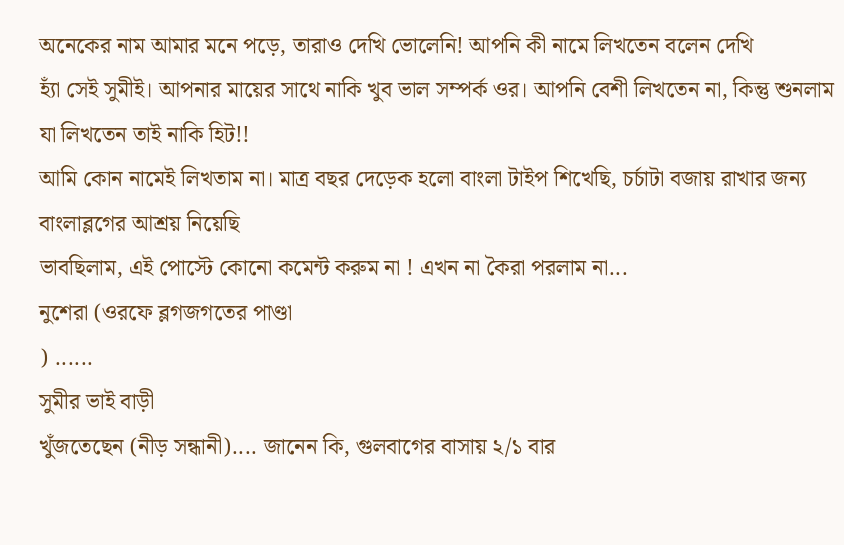অনেকের নাম আমার মনে পড়ে, তারাও দেখি ভোলেনি! আপনি কী নামে লিখতেন বলেন দেখি
হ্যাঁ সেই সুমীই। আপনার মায়ের সাথে নাকি খুব ভাল সম্পর্ক ওর। আপনি বেশী লিখতেন না, কিন্তু শুনলাম যা লিখতেন তাই নাকি হিট!!
আমি কোন নামেই লিখতাম না। মাত্র বছর দেড়েক হলো বাংলা টাইপ শিখেছি, চর্চাটা বজায় রাখার জন্য বাংলাব্লগের আশ্রয় নিয়েছি
ভাবছিলাম, এই পোস্টে কোনো কমেন্ট করুম না ! এখন না কৈরা পরলাম না...
নুশেরা (ওরফে ব্লগজগতের পাণ্ডা
) ......
সুমীর ভাই বাড়ী
খুঁজতেছেন (নীড় সন্ধানী).... জানেন কি, গুলবাগের বাসায় ২/১ বার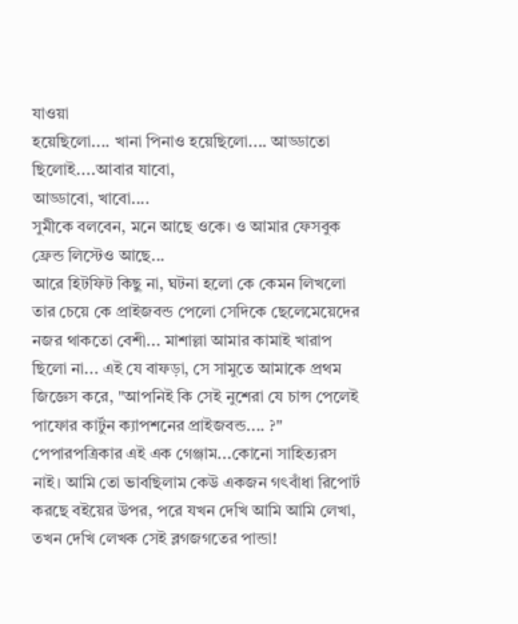যাওয়া
হয়েছিলো.... খানা পিনাও হয়েছিলো.... আড্ডাতো ছিলোই....আবার যাবো,
আড্ডাবো, খাবো....
সুমীকে বলবেন, মনে আছে ওকে। ও আমার ফেসবুক ফ্রেন্ড লিস্টেও আছে...
আরে হিটফিট কিছু না, ঘটনা হলো কে কেমন লিখলো তার চেয়ে কে প্রাইজবন্ড পেলো সেদিকে ছেলেমেয়েদের নজর থাকতো বেশী... মাশাল্লা আমার কামাই খারাপ ছিলো না... এই যে বাফড়া, সে সামুতে আমাকে প্রথম জিজ্ঞেস করে, "আপনিই কি সেই নুশেরা যে চান্স পেলেই পাফোর কার্টুন ক্যাপশনের প্রাইজবন্ড.... ?"
পেপারপত্রিকার এই এক গেঞ্জাম...কোনো সাহিত্যরস নাই। আমি তো ভাবছিলাম কেউ একজন গৎবাঁধা রিপোর্ট করছে বইয়ের উপর, পরে যখন দেখি আমি আমি লেখা, তখন দেখি লেখক সেই ব্লগজগতের পান্ডা!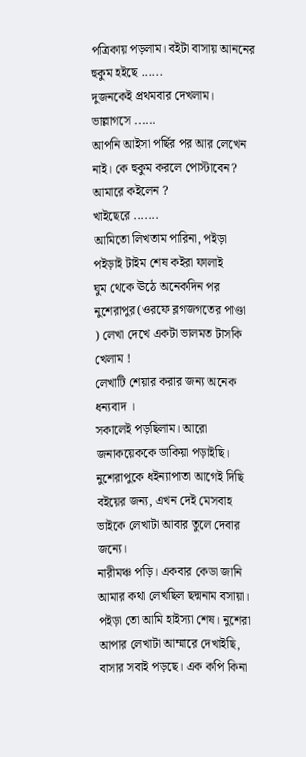পত্রিকায় পড়লাম। বইটা বাসায় আননের হুকুম হইছে ......
দুজনকেই প্রথমবার দেখলাম। ভাল্লাগসে ......
আপনি আইসা পর্ছির পর আর লেখেন নাই। কে হুকুম করলে পোস্টাবেন?
আমারে কইলেন ?
খাইছেরে .......
আমিতো লিখতাম পারিনা, পইড়া পইড়াই টাইম শেষ কইরা ফালাই
ঘুম থেকে ঊঠে অনেকদিন পর নুশেরাপুর(ওরফে ব্লগজগতের পাণ্ডা
) লেখা দেখে একটা ভালমত টাসকি খেলাম !
লেখাটি শেয়ার করার জন্য অনেক ধন্যবাদ ।
সকালেই পড়ছিলাম। আরো জনাকয়েককে ডাকিয়া পড়াইছি।
নুশেরাপুকে ধইন্যাপাতা আগেই দিছি বইয়ের জন্য, এখন দেই মেসবাহ ভাইকে লেখাটা আবার তুলে দেবার জন্যে।
নারীমঞ্চ পড়ি। একবার কেডা জানি আমার কথা লেখছিল ছদ্মনাম বসায়া। পইড়া তো আমি হাইস্যা শেষ। নুশেরা আপার লেখাটা আম্মারে দেখাইছি, বাসার সবাই পড়ছে। এক কপি কিনা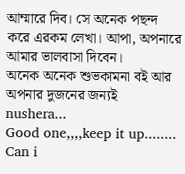আম্মারে দিব। সে অনেক পছন্দ করে এরকম লেখা। আপা, অপনারে আমার ভালবাসা দিবেন।
অনেক অনেক শুভকামনা বই আর অপনার দুজনের জন্যই
nushera...
Good one,,,,keep it up........
Can i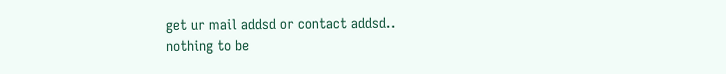get ur mail addsd or contact addsd..
nothing to be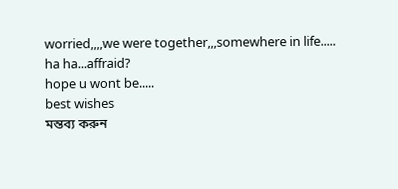worried,,,,we were together,,,somewhere in life.....
ha ha...affraid?
hope u wont be.....
best wishes
মন্তব্য করুন